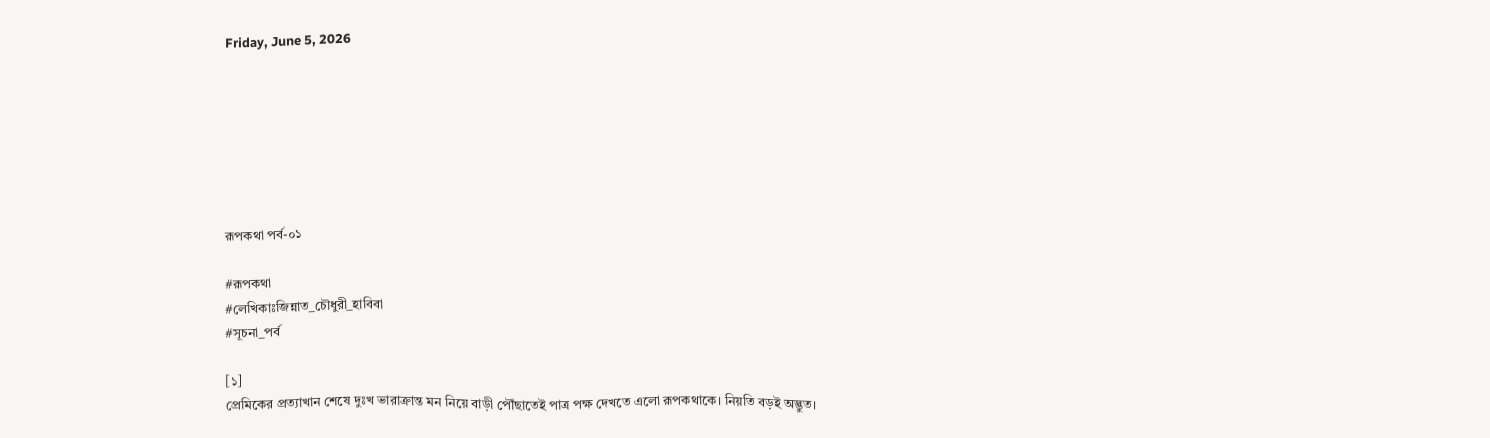Friday, June 5, 2026







রূপকথা পর্ব-০১

#রূপকথা
#লেখিকাঃজিন্নাত_চৌধুরী_হাবিবা
#সূচনা_পর্ব

[১]
প্রেমিকের প্রত্যাখান শেষে দুঃখ ভারাক্রান্ত মন নিয়ে বাড়ী পৌঁছাতেই পাত্র পক্ষ দেখতে এলো রূপকথাকে। নিয়তি বড়ই অদ্ভুত।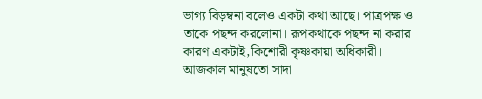ভাগ্য বিড়ম্বনা বলেও একটা কথা আছে। পাত্রপক্ষ ও তাকে পছন্দ করলোনা। রূপকথাকে পছন্দ না করার কারণ একটাই,কিশোরী কৃষ্ণকায়া অধিকারী। আজকাল মানুষতো সাদা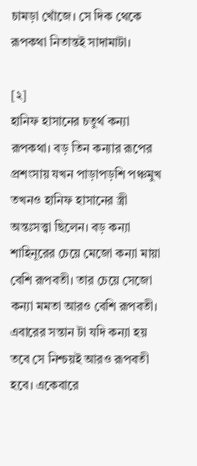চামড়া খোঁজে। সে দিক থেকে রূপকথা নিতান্তই সাদামাটা।

[২]
হানিফ হাসানের চতুর্থ কন্যা রূপকথা। বড় তিন কন্যার রূপের প্রশংসায় যখন পাড়াপড়শি পঞ্চমুখ তখনও হানিফ হাসানের স্ত্রী অন্তঃসত্ত্বা ছিলেন। বড় কন্যা শাহিনূরের চেয়ে মেজো কন্যা মায়া বেশি রূপবতী। তার চেয়ে সেজো কন্যা মমতা আরও বেশি রূপবতী। এবারের সন্তান টা যদি কন্যা হয় তবে সে নিশ্চয়ই আরও রূপবতী হবে। একেবারে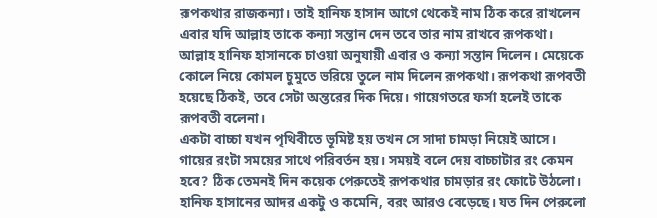রূপকথার রাজকন্যা। তাই হানিফ হাসান আগে থেকেই নাম ঠিক করে রাখলেন এবার যদি আল্লাহ তাকে কন্যা সন্তান দেন তবে তার নাম রাখবে রূপকথা।
আল্লাহ হানিফ হাসানকে চাওয়া অনুযায়ী এবার ও কন্যা সন্তান দিলেন। মেয়েকে কোলে নিয়ে কোমল চুমুতে ভরিয়ে তুলে নাম দিলেন রূপকথা। রূপকথা রূপবতী হয়েছে ঠিকই, তবে সেটা অন্তরের দিক দিয়ে। গায়েগতরে ফর্সা হলেই তাকে রূপবতী বলেনা।
একটা বাচ্চা যখন পৃথিবীতে ভূমিষ্ট হয় তখন সে সাদা চামড়া নিয়েই আসে। গায়ের রংটা সময়ের সাথে পরিবর্তন হয়। সময়ই বলে দেয় বাচ্চাটার রং কেমন হবে? ঠিক তেমনই দিন কয়েক পেরুতেই রূপকথার চামড়ার রং ফোটে উঠলো। হানিফ হাসানের আদর একটু ও কমেনি, বরং আরও বেড়েছে। যত দিন পেরুলো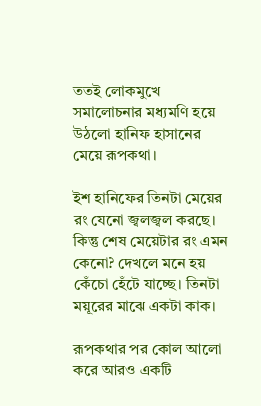ততই লোকমুখে সমালোচনার মধ্যমণি হয়ে উঠলো হানিফ হাসানের মেয়ে রূপকথা।

ইশ হানিফের তিনটা মেয়ের রং যেনো জ্বলজ্বল করছে। কিন্তু শেষ মেয়েটার রং এমন কেনো? দেখলে মনে হয় কেঁচো হেঁটে যাচ্ছে। তিনটা ময়ূরের মাঝে একটা কাক।

রূপকথার পর কোল আলো করে আরও একটি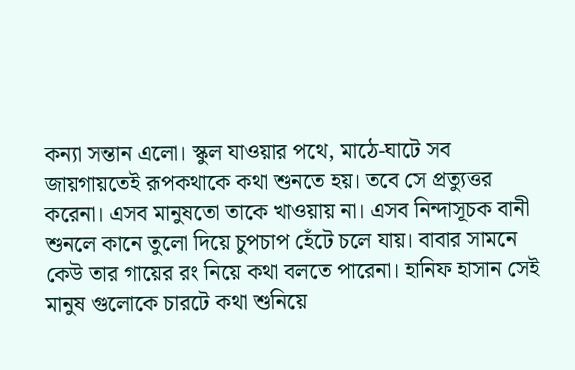কন্যা সন্তান এলো। স্কুল যাওয়ার পথে, মাঠে-ঘাটে সব জায়গায়তেই রূপকথাকে কথা শুনতে হয়। তবে সে প্রত্যুত্তর করেনা। এসব মানুষতো তাকে খাওয়ায় না। এসব নিন্দাসূচক বানী শুনলে কানে তুলো দিয়ে চুপচাপ হেঁটে চলে যায়। বাবার সামনে কেউ তার গায়ের রং নিয়ে কথা বলতে পারেনা। হানিফ হাসান সেই মানুষ গুলোকে চারটে কথা শুনিয়ে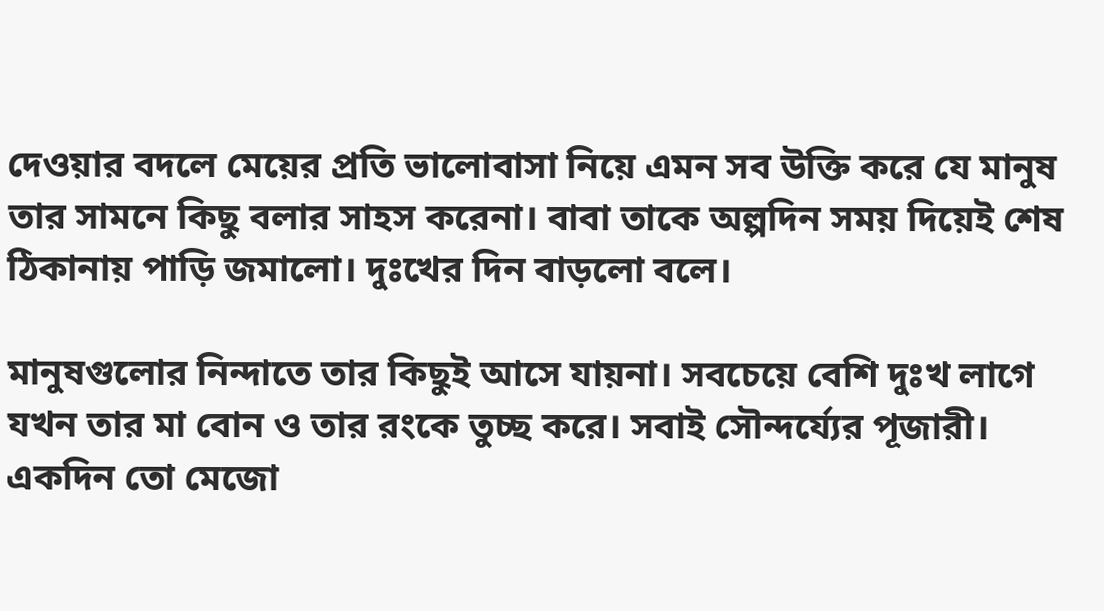দেওয়ার বদলে মেয়ের প্রতি ভালোবাসা নিয়ে এমন সব উক্তি করে যে মানুষ তার সামনে কিছু বলার সাহস করেনা। বাবা তাকে অল্পদিন সময় দিয়েই শেষ ঠিকানায় পাড়ি জমালো। দুঃখের দিন বাড়লো বলে।

মানুষগুলোর নিন্দাতে তার কিছুই আসে যায়না। সবচেয়ে বেশি দুঃখ লাগে যখন তার মা বোন ও তার রংকে তুচ্ছ করে। সবাই সৌন্দর্য্যের পূজারী। একদিন তো মেজো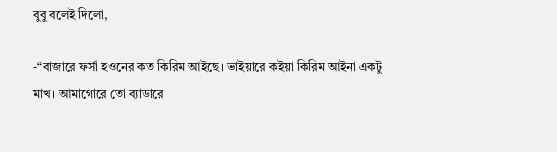বুবু বলেই দিলো,

-“বাজারে ফর্সা হওনের কত কিরিম আইছে। ভাইয়ারে কইয়া কিরিম আইনা একটু মাখ। আমাগোরে তো ব্যাডারে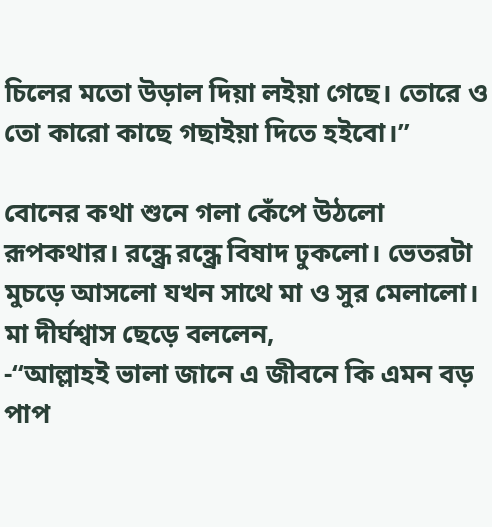চিলের মতো উড়াল দিয়া লইয়া গেছে। তোরে ও তো কারো কাছে গছাইয়া দিতে হইবো।”

বোনের কথা শুনে গলা কেঁপে উঠলো রূপকথার। রন্ধ্রে রন্ধ্রে বিষাদ ঢুকলো। ভেতরটা মুচড়ে আসলো যখন সাথে মা ও সুর মেলালো। মা দীর্ঘশ্বাস ছেড়ে বললেন,
-“আল্লাহই ভালা জানে এ জীবনে কি এমন বড় পাপ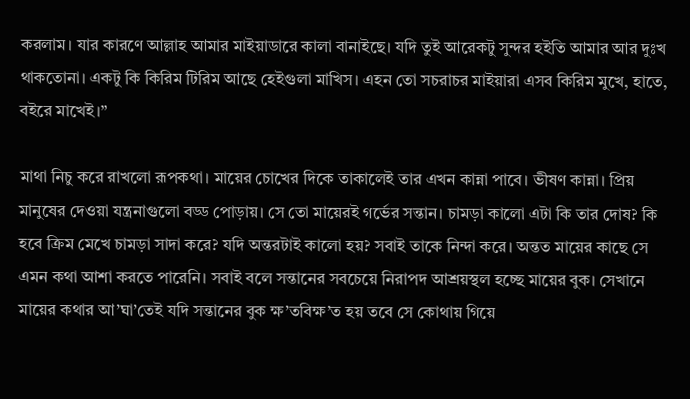করলাম। যার কারণে আল্লাহ আমার মাইয়াডারে কালা বানাইছে। যদি তুই আরেকটু সুন্দর হইতি আমার আর দুঃখ থাকতোনা। একটু কি কিরিম টিরিম আছে হেইগুলা মাখিস। এহন তো সচরাচর মাইয়ারা এসব কিরিম মুখে, হাতে, বইরে মাখেই।”

মাথা নিচু করে রাখলো রূপকথা। মায়ের চোখের দিকে তাকালেই তার এখন কান্না পাবে। ভীষণ কান্না। প্রিয় মানুষের দেওয়া যন্ত্রনাগুলো বড্ড পোড়ায়। সে তো মায়েরই গর্ভের সন্তান। চামড়া কালো এটা কি তার দোষ? কি হবে ক্রিম মেখে চামড়া সাদা করে? যদি অন্তরটাই কালো হয়? সবাই তাকে নিন্দা করে। অন্তত মায়ের কাছে সে এমন কথা আশা করতে পারেনি। সবাই বলে সন্তানের সবচেয়ে নিরাপদ আশ্রয়স্থল হচ্ছে মায়ের বুক। সেখানে মায়ের কথার আ’ঘা’তেই যদি সন্তানের বুক ক্ষ’তবিক্ষ’ত হয় তবে সে কোথায় গিয়ে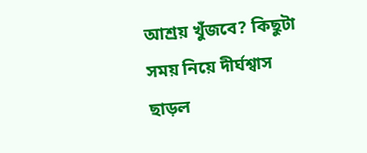আশ্রয় খুঁজবে? কিছুটা সময় নিয়ে দীর্ঘশ্বাস ছাড়ল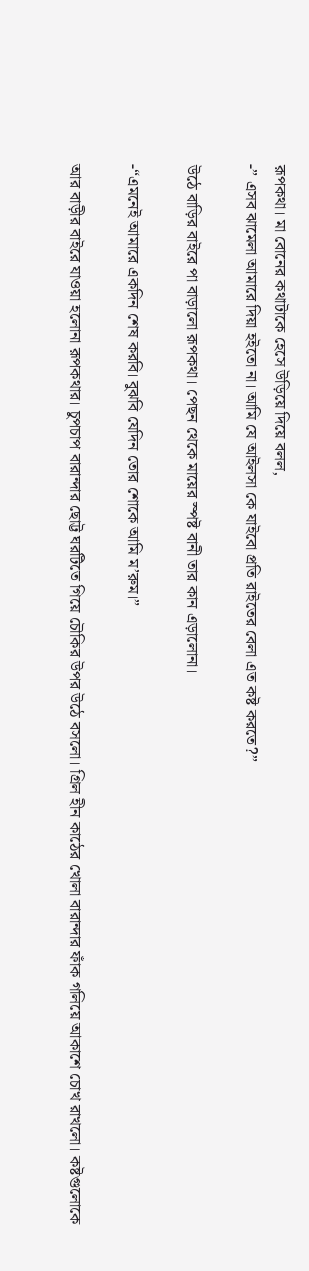রূপকথা। মা বোনের কথাটাকে হেসে উড়িয়ে দিয়ে বলল,
-” এসব ঝামেলা আমারে দিয়া হইতো না। আমি যে আইলসা কে যাইবো প্রতি রাইতের বেলা এত কষ্ট করতে?”

উঠে বাড়ির বাইরে পা বাড়ালো রূপকথা। পেছন থেকে মায়ের স্পষ্ট বানী তার কান এড়ালোনা।

-“এমনেই আমারে একদিন শেষ করবি। বুঝবি যেদিন তোর শোকে আমি ম’রুম।”

আর বাড়ীর বাইরে যাওয়া হলোনা রূপকথার। চুপচাপ বারান্দার ছোট্ট ঘরটিতে গিয়ে চৌকির উপর উঠে বসলো। গ্রিল হীন কাঠের খোলা বারান্দার ফাঁক গলিয়ে আকাশে চোখ রাখলো। কষ্টগুলোকে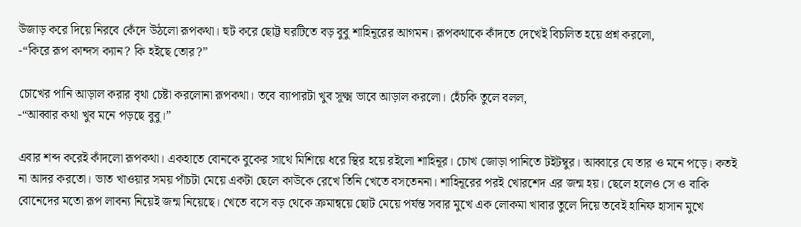উজাড় করে দিয়ে নিরবে কেঁদে উঠলো রূপকথা। হুট করে ছোট্ট ঘরটিতে বড় বুবু শাহিনূরের আগমন। রূপকথাকে কাঁদতে দেখেই বিচলিত হয়ে প্রশ্ন করলো,
-“কিরে রূপ কান্দস ক্যান? কি হইছে তোর?”

চোখের পানি আড়াল করার বৃথা চেষ্টা করলোনা রূপকথা। তবে ব্যাপারটা খুব সূক্ষ্ম ভাবে আড়াল করলো। হেঁচকি তুলে বলল,
-“আব্বার কথা খুব মনে পড়ছে বুবু।”

এবার শব্দ করেই কাঁদলো রূপকথা। একহাতে বোনকে বুকের সাথে মিশিয়ে ধরে স্থির হয়ে রইলো শাহিনূর। চোখ জোড়া পানিতে টইটম্বুর। আব্বারে যে তার ও মনে পড়ে। কতই না আদর করতো। ভাত খাওয়ার সময় পাঁচটা মেয়ে একটা ছেলে কাউকে রেখে তিনি খেতে বসতেননা। শাহিনূরের পরই খোরশেদ এর জন্ম হয়। ছেলে হলেও সে ও বাকি বোনেদের মতো রূপ লাবন্য নিয়েই জন্ম নিয়েছে। খেতে বসে বড় থেকে ক্রমান্বয়ে ছোট মেয়ে পর্যন্ত সবার মুখে এক লোকমা খাবার তুলে দিয়ে তবেই হানিফ হাসান মুখে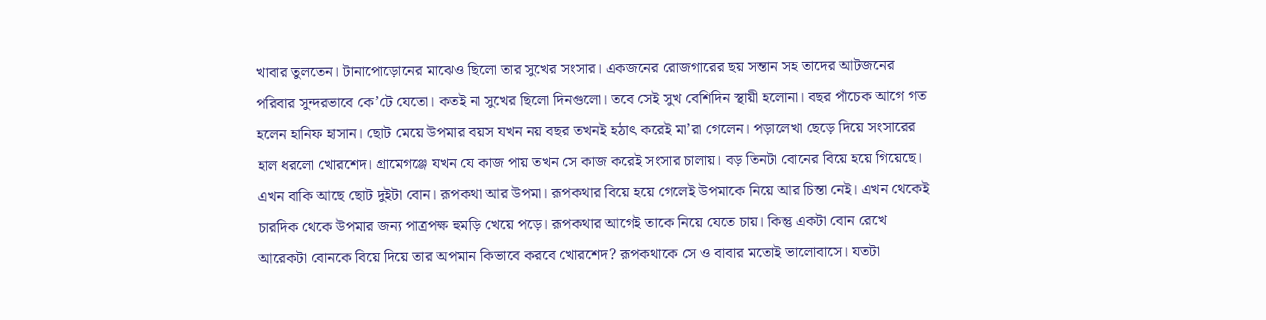খাবার তুলতেন। টানাপোড়োনের মাঝেও ছিলো তার সুখের সংসার। একজনের রোজগারের ছয় সন্তান সহ তাদের আটজনের পরিবার সুন্দরভাবে কে’টে যেতো। কতই না সুখের ছিলো দিনগুলো। তবে সেই সুখ বেশিদিন স্থায়ী হলোনা। বছর পাঁচেক আগে গত হলেন হানিফ হাসান। ছোট মেয়ে উপমার বয়স যখন নয় বছর তখনই হঠাৎ করেই মা’রা গেলেন। পড়ালেখা ছেড়ে দিয়ে সংসারের হাল ধরলো খোরশেদ। গ্রামেগঞ্জে যখন যে কাজ পায় তখন সে কাজ করেই সংসার চালায়। বড় তিনটা বোনের বিয়ে হয়ে গিয়েছে। এখন বাকি আছে ছোট দুইটা বোন। রূপকথা আর উপমা। রূপকথার বিয়ে হয়ে গেলেই উপমাকে নিয়ে আর চিন্তা নেই। এখন থেকেই চারদিক থেকে উপমার জন্য পাত্রপক্ষ হুমড়ি খেয়ে পড়ে। রূপকথার আগেই তাকে নিয়ে যেতে চায়। কিন্তু একটা বোন রেখে আরেকটা বোনকে বিয়ে দিয়ে তার অপমান কিভাবে করবে খোরশেদ? রূপকথাকে সে ও বাবার মতোই ভালোবাসে। যতটা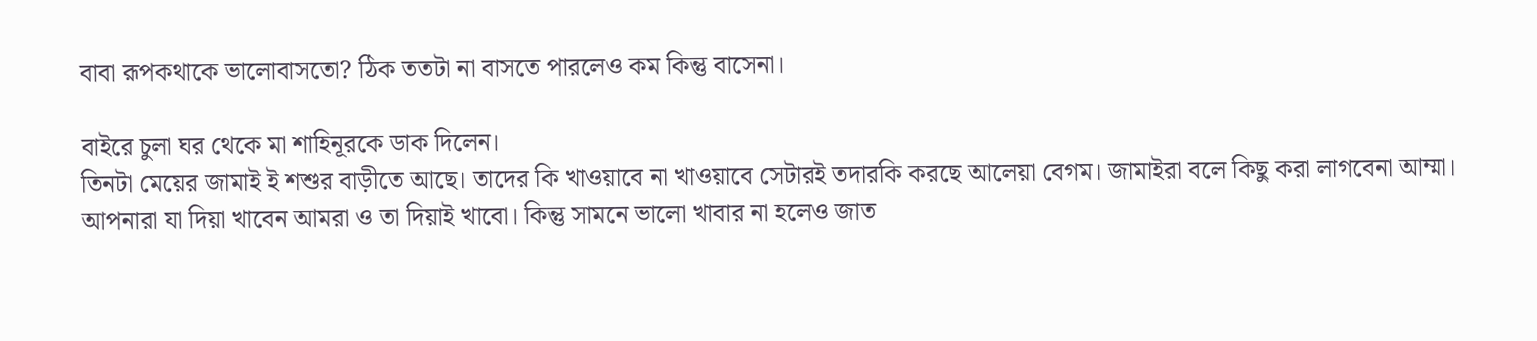বাবা রূপকথাকে ভালোবাসতো? ঠিক ততটা না বাসতে পারলেও কম কিন্তু বাসেনা।

বাইরে চুলা ঘর থেকে মা শাহিনূরকে ডাক দিলেন।
তিনটা মেয়ের জামাই ই শশুর বাড়ীতে আছে। তাদের কি খাওয়াবে না খাওয়াবে সেটারই তদারকি করছে আলেয়া বেগম। জামাইরা বলে কিছু করা লাগবেনা আম্মা। আপনারা যা দিয়া খাবেন আমরা ও তা দিয়াই খাবো। কিন্তু সামনে ভালো খাবার না হলেও জাত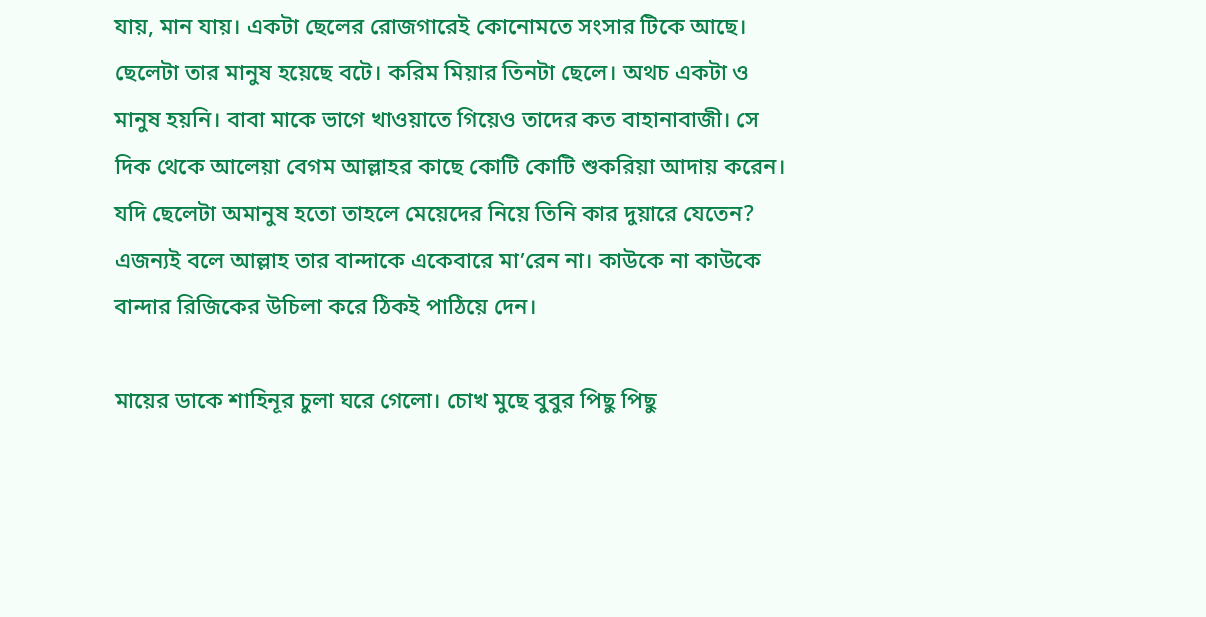যায়, মান যায়। একটা ছেলের রোজগারেই কোনোমতে সংসার টিকে আছে। ছেলেটা তার মানুষ হয়েছে বটে। করিম মিয়ার তিনটা ছেলে। অথচ একটা ও মানুষ হয়নি। বাবা মাকে ভাগে খাওয়াতে গিয়েও তাদের কত বাহানাবাজী। সে দিক থেকে আলেয়া বেগম আল্লাহর কাছে কোটি কোটি শুকরিয়া আদায় করেন। যদি ছেলেটা অমানুষ হতো তাহলে মেয়েদের নিয়ে তিনি কার দুয়ারে যেতেন? এজন্যই বলে আল্লাহ তার বান্দাকে একেবারে মা’রেন না। কাউকে না কাউকে বান্দার রিজিকের উচিলা করে ঠিকই পাঠিয়ে দেন।

মায়ের ডাকে শাহিনূর চুলা ঘরে গেলো। চোখ মুছে বুবুর পিছু পিছু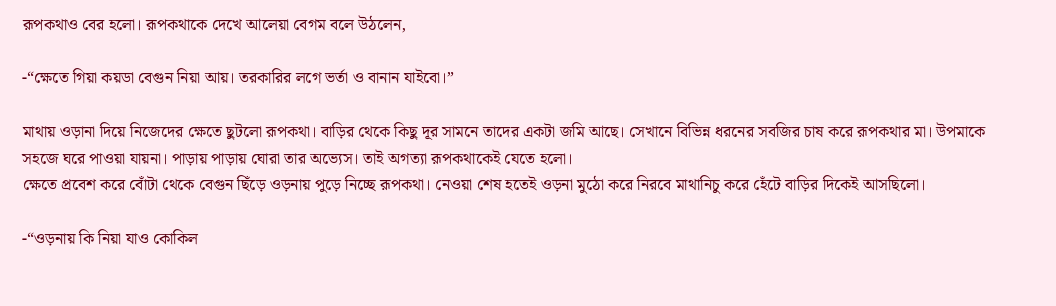রূপকথাও বের হলো। রূপকথাকে দেখে আলেয়া বেগম বলে উঠলেন,

-“ক্ষেতে গিয়া কয়ডা বেগুন নিয়া আয়। তরকারির লগে ভর্তা ও বানান যাইবো।”

মাথায় ওড়ানা দিয়ে নিজেদের ক্ষেতে ছুটলো রূপকথা। বাড়ির থেকে কিছু দূর সামনে তাদের একটা জমি আছে। সেখানে বিভিন্ন ধরনের সবজির চাষ করে রূপকথার মা। উপমাকে সহজে ঘরে পাওয়া যায়না। পাড়ায় পাড়ায় ঘোরা তার অভ্যেস। তাই অগত্যা রূপকথাকেই যেতে হলো।
ক্ষেতে প্রবেশ করে বোঁটা থেকে বেগুন ছিঁড়ে ওড়নায় পুড়ে নিচ্ছে রূপকথা। নেওয়া শেষ হতেই ওড়না মুঠো করে নিরবে মাথানিচু করে হেঁটে বাড়ির দিকেই আসছিলো।

-“ওড়নায় কি নিয়া যাও কোকিল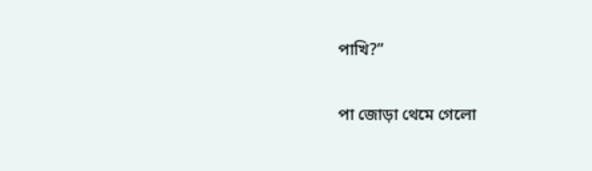পাখি?”

পা জোড়া থেমে গেলো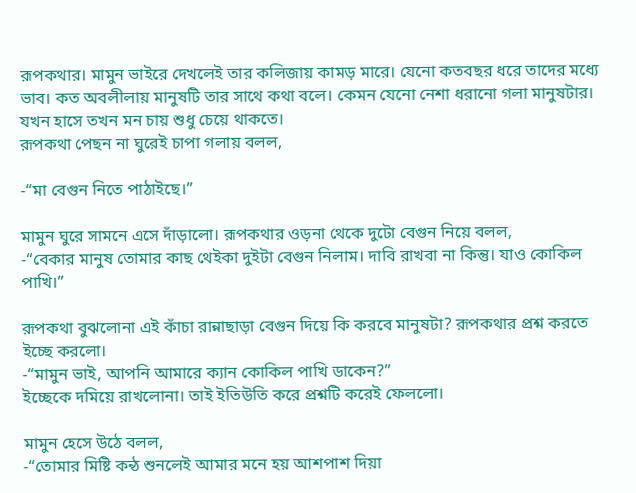রূপকথার। মামুন ভাইরে দেখলেই তার কলিজায় কামড় মারে। যেনো কতবছর ধরে তাদের মধ্যে ভাব। কত অবলীলায় মানুষটি তার সাথে কথা বলে। কেমন যেনো নেশা ধরানো গলা মানুষটার। যখন হাসে তখন মন চায় শুধু চেয়ে থাকতে।
রূপকথা পেছন না ঘুরেই চাপা গলায় বলল,

-“মা বেগুন নিতে পাঠাইছে।”

মামুন ঘুরে সামনে এসে দাঁড়ালো। রূপকথার ওড়না থেকে দুটো বেগুন নিয়ে বলল,
-“বেকার মানুষ তোমার কাছ থেইকা দুইটা বেগুন নিলাম। দাবি রাখবা না কিন্তু। যাও কোকিল পাখি।”

রূপকথা বুঝলোনা এই কাঁচা রান্নাছাড়া বেগুন দিয়ে কি করবে মানুষটা? রূপকথার প্রশ্ন করতে ইচ্ছে করলো।
-“মামুন ভাই, আপনি আমারে ক্যান কোকিল পাখি ডাকেন?”
ইচ্ছেকে দমিয়ে রাখলোনা। তাই ইতিউতি করে প্রশ্নটি করেই ফেললো।

মামুন হেসে উঠে বলল,
-“তোমার মিষ্টি কন্ঠ শুনলেই আমার মনে হয় আশপাশ দিয়া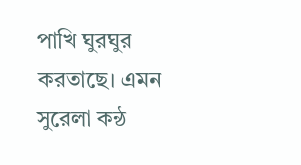পাখি ঘুরঘুর করতাছে। এমন সুরেলা কন্ঠ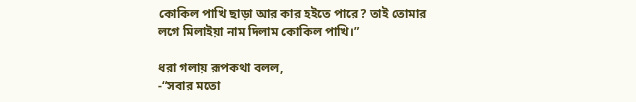কোকিল পাখি ছাড়া আর কার হইতে পারে? তাই তোমার লগে মিলাইয়া নাম দিলাম কোকিল পাখি।”

ধরা গলায় রূপকথা বলল,
-“সবার মতো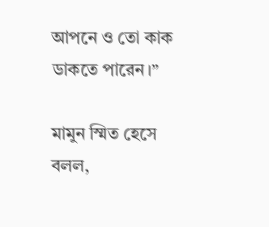আপনে ও তো কাক ডাকতে পারেন।”

মামুন স্মিত হেসে বলল,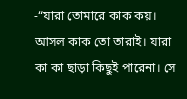-“যারা তোমারে কাক কয়। আসল কাক তো তারাই। যারা কা কা ছাড়া কিছুই পারেনা। সে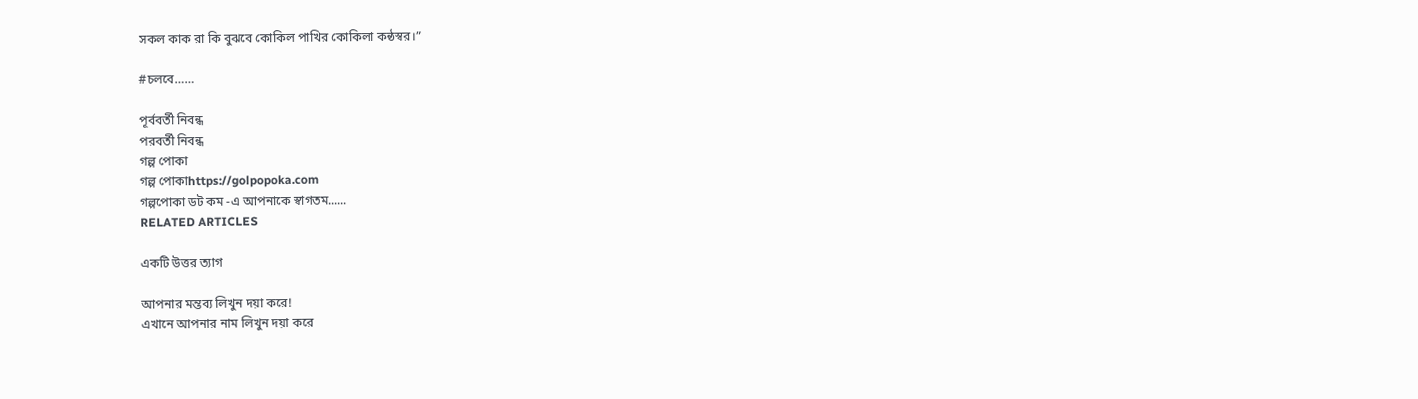সকল কাক রা কি বুঝবে কোকিল পাখির কোকিলা কন্ঠস্বর।”

#চলবে……

পূর্ববর্তী নিবন্ধ
পরবর্তী নিবন্ধ
গল্প পোকা
গল্প পোকাhttps://golpopoka.com
গল্পপোকা ডট কম -এ আপনাকে স্বাগতম......
RELATED ARTICLES

একটি উত্তর ত্যাগ

আপনার মন্তব্য লিখুন দয়া করে!
এখানে আপনার নাম লিখুন দয়া করে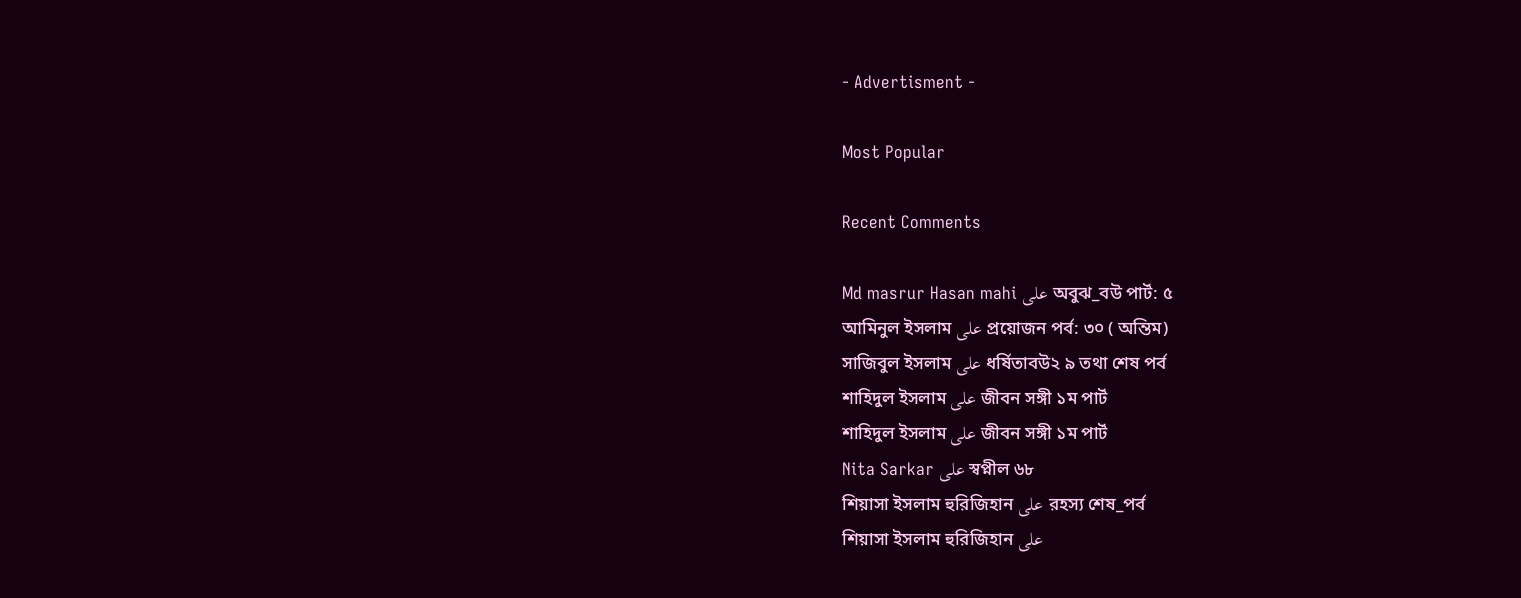- Advertisment -

Most Popular

Recent Comments

Md masrur Hasan mahi على অবুঝ_বউ পার্ট: ৫
আমিনুল ইসলাম على প্রয়োজন পর্ব: ৩০ ( অন্তিম)
সাজিবুল ইসলাম على ধর্ষিতাবউ২ ৯ তথা শেষ পর্ব
শাহিদুল ইসলাম على জীবন সঙ্গী ১ম পার্ট
শাহিদুল ইসলাম على জীবন সঙ্গী ১ম পার্ট
Nita Sarkar على স্বপ্নীল ৬৮
শিয়াসা ইসলাম হুরিজিহান على রহস্য শেষ_পর্ব
শিয়াসা ইসলাম হুরিজিহান على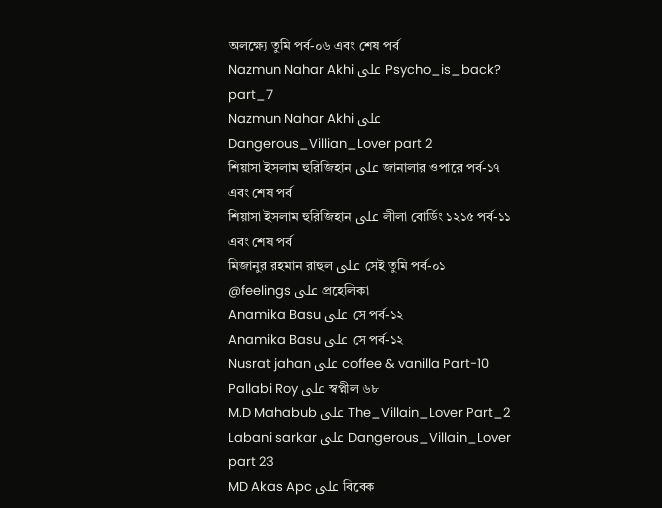অলক্ষ্যে তুমি পর্ব-০৬ এবং শেষ পর্ব
Nazmun Nahar Akhi على Psycho_is_back? part_7
Nazmun Nahar Akhi على Dangerous_Villian_Lover part 2
শিয়াসা ইসলাম হুরিজিহান على জানালার ওপারে পর্ব-১৭ এবং শেষ পর্ব
শিয়াসা ইসলাম হুরিজিহান على লীলা বোর্ডিং ১২১৫ পর্ব-১১ এবং শেষ পর্ব
মিজানুর রহমান রাহুল على সেই তুমি পর্ব-০১
@feelings على প্রহেলিকা
Anamika Basu على সে পর্ব-১২
Anamika Basu على সে পর্ব-১২
Nusrat jahan على coffee & vanilla Part-10
Pallabi Roy على স্বপ্নীল ৬৮
M.D Mahabub على The_Villain_Lover Part_2
Labani sarkar على Dangerous_Villain_Lover part 23
MD Akas Apc على বিবেক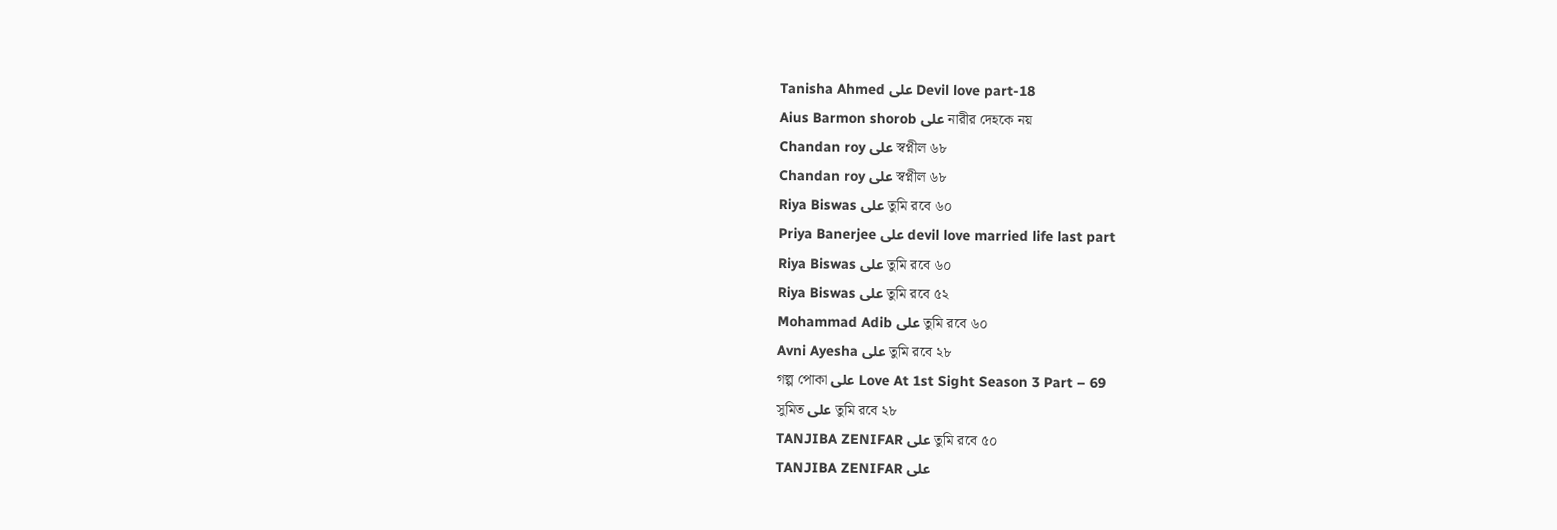Tanisha Ahmed على Devil love part-18
Aius Barmon shorob على নারীর দেহকে নয়
Chandan roy على স্বপ্নীল ৬৮
Chandan roy على স্বপ্নীল ৬৮
Riya Biswas على তুমি রবে ৬০
Priya Banerjee على devil love married life last part
Riya Biswas على তুমি রবে ৬০
Riya Biswas على তুমি রবে ৫২
Mohammad Adib على তুমি রবে ৬০
Avni Ayesha على তুমি রবে ২৮
গল্প পোকা على Love At 1st Sight Season 3 Part – 69
সুমিত على তুমি রবে ২৮
TANJIBA ZENIFAR على তুমি রবে ৫০
TANJIBA ZENIFAR على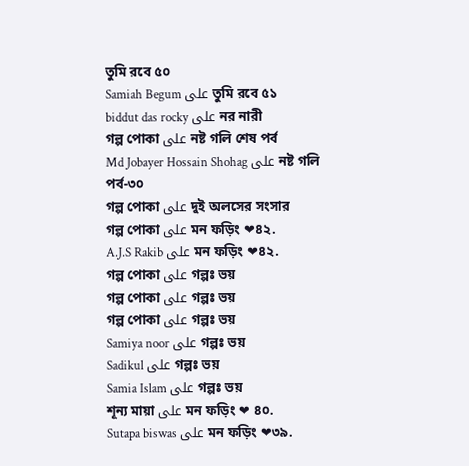তুমি রবে ৫০
Samiah Begum على তুমি রবে ৫১
biddut das rocky على নর নারী
গল্প পোকা على নষ্ট গলি শেষ পর্ব
Md Jobayer Hossain Shohag على নষ্ট গলি পর্ব-৩০
গল্প পোকা على দুই অলসের সংসার
গল্প পোকা على মন ফড়িং ❤৪২.
A.J.S Rakib على মন ফড়িং ❤৪২.
গল্প পোকা على গল্পঃ ভয়
গল্প পোকা على গল্পঃ ভয়
গল্প পোকা على গল্পঃ ভয়
Samiya noor على গল্পঃ ভয়
Sadikul على গল্পঃ ভয়
Samia Islam على গল্পঃ ভয়
শূন্য মায়া على মন ফড়িং ❤ ৪০.
Sutapa biswas على মন ফড়িং ❤৩৯.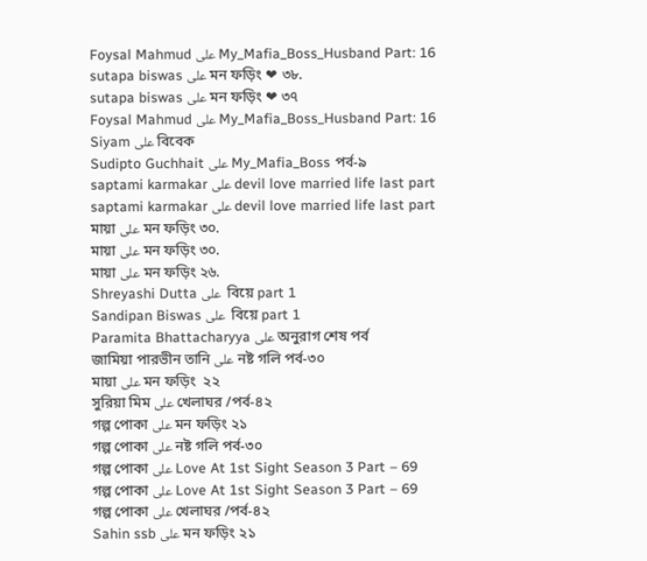Foysal Mahmud على My_Mafia_Boss_Husband Part: 16
sutapa biswas على মন ফড়িং ❤ ৩৮.
sutapa biswas على মন ফড়িং ❤ ৩৭
Foysal Mahmud على My_Mafia_Boss_Husband Part: 16
Siyam على বিবেক
Sudipto Guchhait على My_Mafia_Boss পর্ব-৯
saptami karmakar على devil love married life last part
saptami karmakar على devil love married life last part
মায়া على মন ফড়িং ৩০.
মায়া على মন ফড়িং ৩০.
মায়া على মন ফড়িং ২৬.
Shreyashi Dutta على  বিয়ে part 1
Sandipan Biswas على  বিয়ে part 1
Paramita Bhattacharyya على অনুরাগ শেষ পর্ব
জামিয়া পারভীন তানি على নষ্ট গলি পর্ব-৩০
মায়া على মন ফড়িং  ২২
সুরিয়া মিম على খেলাঘর /পর্ব-৪২
গল্প পোকা على মন ফড়িং ২১
গল্প পোকা على নষ্ট গলি পর্ব-৩০
গল্প পোকা على Love At 1st Sight Season 3 Part – 69
গল্প পোকা على Love At 1st Sight Season 3 Part – 69
গল্প পোকা على খেলাঘর /পর্ব-৪২
Sahin ssb على মন ফড়িং ২১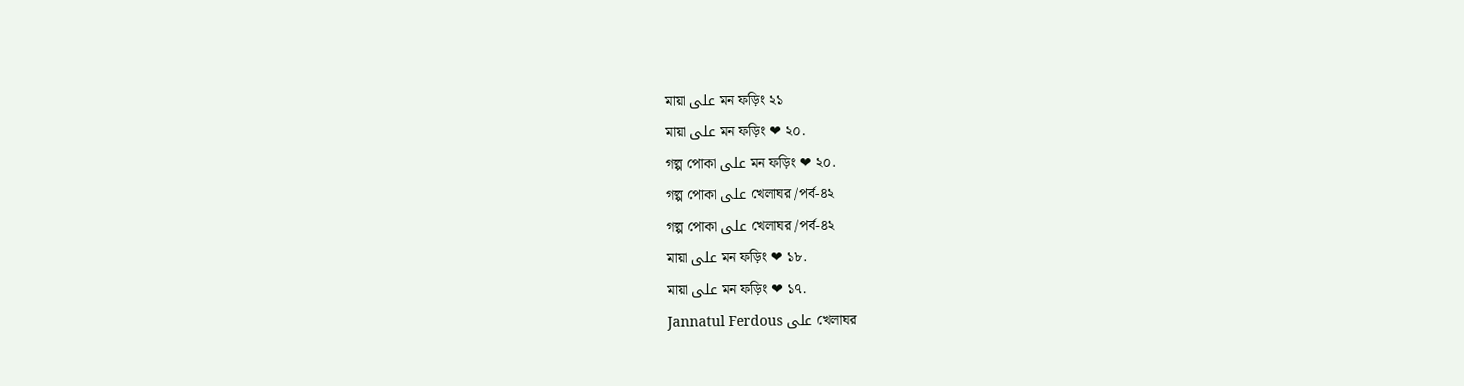মায়া على মন ফড়িং ২১
মায়া على মন ফড়িং ❤ ২০.
গল্প পোকা على মন ফড়িং ❤ ২০.
গল্প পোকা على খেলাঘর /পর্ব-৪২
গল্প পোকা على খেলাঘর /পর্ব-৪২
মায়া على মন ফড়িং ❤ ১৮.
মায়া على মন ফড়িং ❤ ১৭.
Jannatul Ferdous على খেলাঘর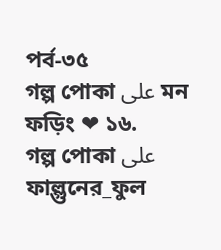পর্ব-৩৫
গল্প পোকা على মন ফড়িং ❤ ১৬.
গল্প পোকা على ফাল্গুনের_ফুল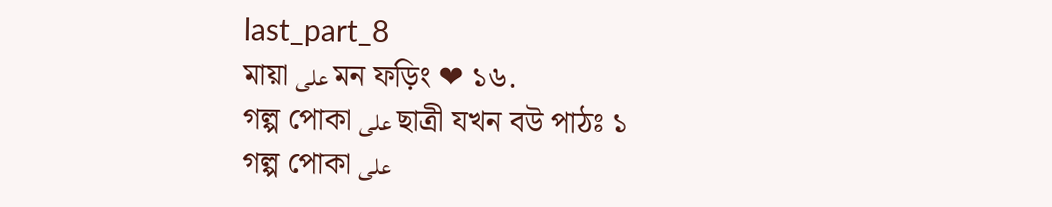last_part_8
মায়া على মন ফড়িং ❤ ১৬.
গল্প পোকা على ছাত্রী যখন বউ পাঠঃ ১
গল্প পোকা على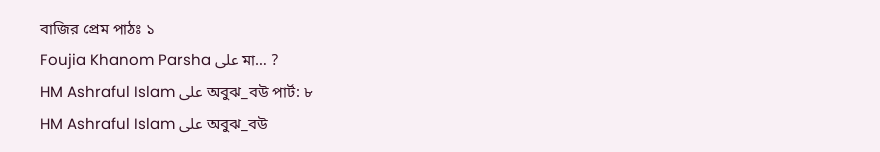বাজির প্রেম পাঠঃ ১
Foujia Khanom Parsha على মা… ?
HM Ashraful Islam على অবুঝ_বউ পার্ট: ৮
HM Ashraful Islam على অবুঝ_বউ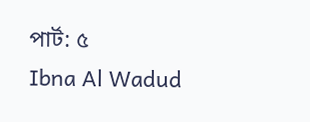পার্ট: ৫
Ibna Al Wadud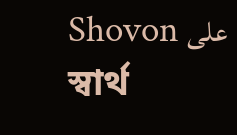Shovon على স্বার্থ